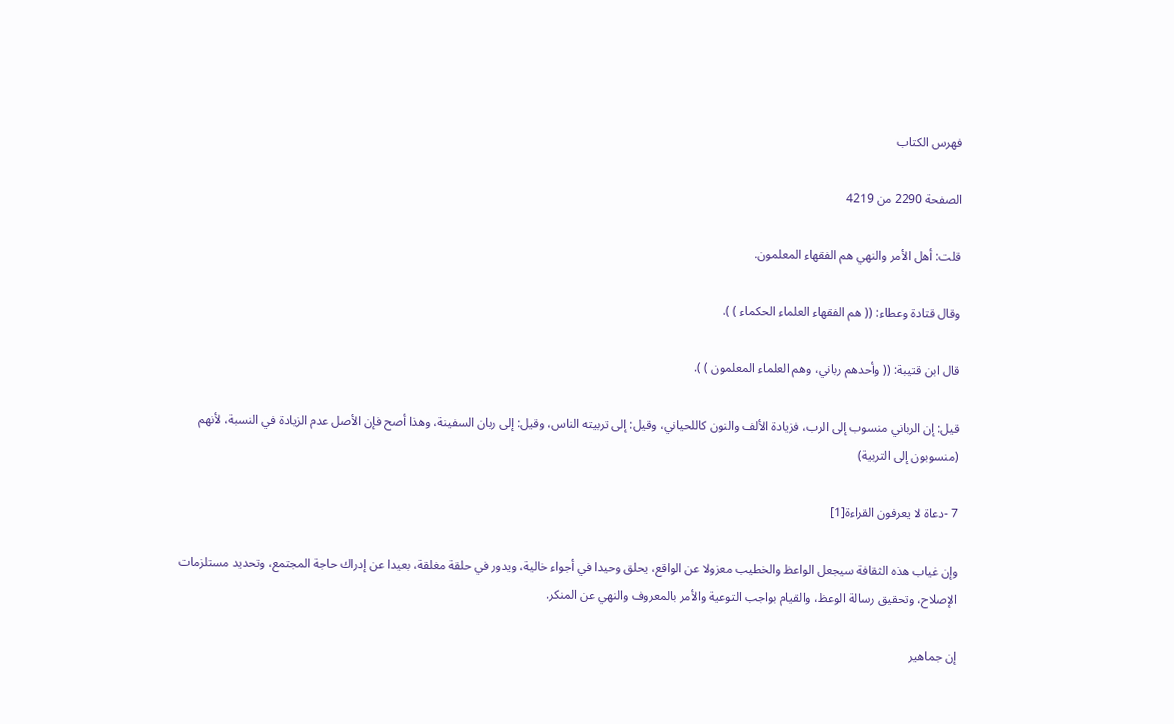فهرس الكتاب

الصفحة 2290 من 4219

قلت: أهل الأمر والنهي هم الفقهاء المعلمون.

وقال قتادة وعطاء: (( هم الفقهاء العلماء الحكماء ) ).

قال ابن قتيبة: (( وأحدهم رباني، وهم العلماء المعلمون ) ).

قيل: إن الرباني منسوب إلى الرب، فزيادة الألف والنون كاللحياني، وقيل: إلى تربيته الناس، وقيل: إلى ربان السفينة، وهذا أصح فإن الأصل عدم الزيادة في النسبة، لأنهم (منسوبون إلى التربية)

7 -دعاة لا يعرفون القراءة[1]

وإن غياب هذه الثقافة سيجعل الواعظ والخطيب معزولا عن الواقع، يحلق وحيدا في أجواء خالية، ويدور في حلقة مغلقة، بعيدا عن إدراك حاجة المجتمع، وتحديد مستلزمات الإصلاح، وتحقيق رسالة الوعظ، والقيام بواجب التوعية والأمر بالمعروف والنهي عن المنكر.

إن جماهير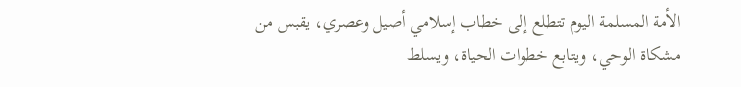الأمة المسلمة اليوم تتطلع إلى خطاب إسلامي أصيل وعصري، يقبس من مشكاة الوحي، ويتابع خطوات الحياة، ويسلط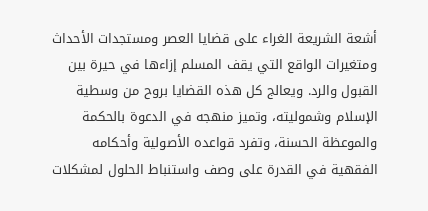أشعة الشريعة الغراء على قضايا العصر ومستجدات الأحداث ومتغيرات الواقع التي يقف المسلم إزاءها في حيرة بين القبول والرد. ويعالج كل هذه القضايا بروح من وسطية الإسلام وشموليته، وتميز منهجه في الدعوة بالحكمة والموعظة الحسنة، وتفرد قواعده الأصولية وأحكامه الفقهية في القدرة على وصف واستنباط الحلول لمشكلات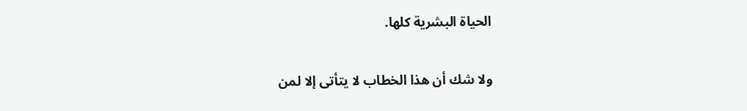الحياة البشرية كلها.

ولا شك أن هذا الخطاب لا يتأتى إلا لمن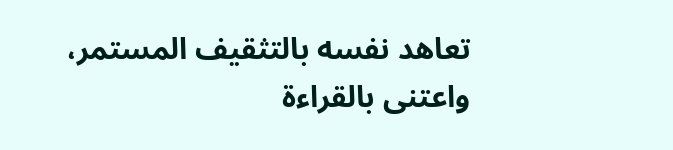تعاهد نفسه بالتثقيف المستمر، واعتنى بالقراءة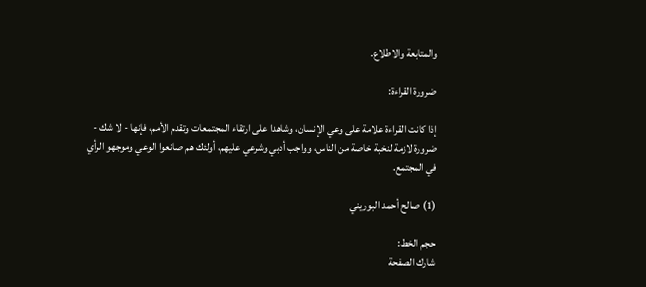والمتابعة والاطلاع.

ضرورة القراءة:

إذا كانت القراءة علامة على وعي الإنسان، وشاهدا على ارتقاء المجتمعات وتقدم الأمم، فإنها - لا شك - ضرورة لازمة لنخبة خاصة من الناس، وواجب أدبي وشرعي عليهم، أولئك هم صانعوا الوعي وموجهو الرأي في المجتمع.

(1) صالح أحمد البوريني

حجم الخط:
شارك الصفحة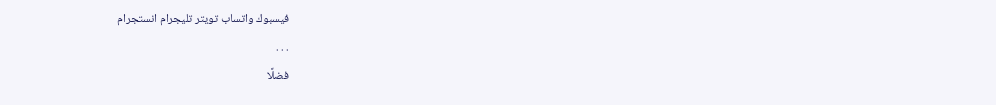فيسبوك واتساب تويتر تليجرام انستجرام
. . .
فضلًا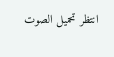انتظر تحميل الصوت